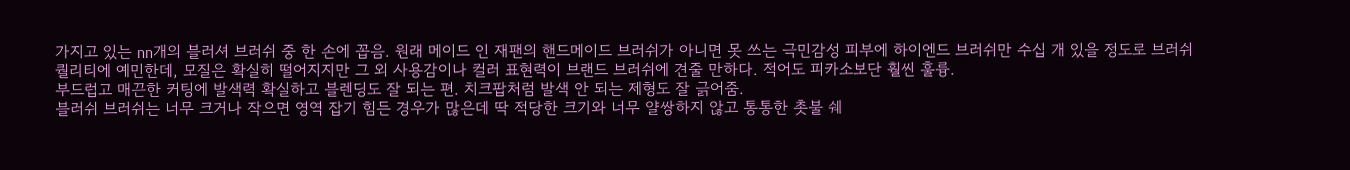가지고 있는 nn개의 블러셔 브러쉬 중 한 손에 꼽음. 원래 메이드 인 재팬의 핸드메이드 브러쉬가 아니면 못 쓰는 극민감성 피부에 하이엔드 브러쉬만 수십 개 있을 정도로 브러쉬 퀄리티에 예민한데, 모질은 확실히 떨어지지만 그 외 사용감이나 컬러 표현력이 브랜드 브러쉬에 견줄 만하다. 적어도 피카소보단 훨씬 훌륭.
부드럽고 매끈한 커팅에 발색력 확실하고 블렌딩도 잘 되는 편. 치크팝처럼 발색 안 되는 제형도 잘 긁어줌.
블러쉬 브러쉬는 너무 크거나 작으면 영역 잡기 힘든 경우가 많은데 딱 적당한 크기와 너무 얄쌍하지 않고 통통한 촛불 쉐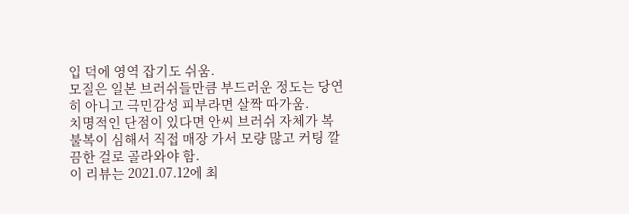입 덕에 영역 잡기도 쉬움.
모질은 일본 브러쉬들만큼 부드러운 정도는 당연히 아니고 극민감성 피부라면 살짝 따가움.
치명적인 단점이 있다면 안씨 브러쉬 자체가 복불복이 심해서 직접 매장 가서 모량 많고 커팅 깔끔한 걸로 골라와야 함.
이 리뷰는 2021.07.12에 최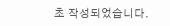초 작성되었습니다.